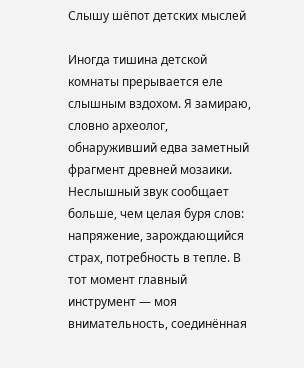Слышу шёпот детских мыслей

Иногда тишина детской комнаты прерывается еле слышным вздохом. Я замираю, словно археолог, обнаруживший едва заметный фрагмент древней мозаики. Неслышный звук сообщает больше, чем целая буря слов: напряжение, зарождающийся страх, потребность в тепле. В тот момент главный инструмент — моя внимательность, соединённая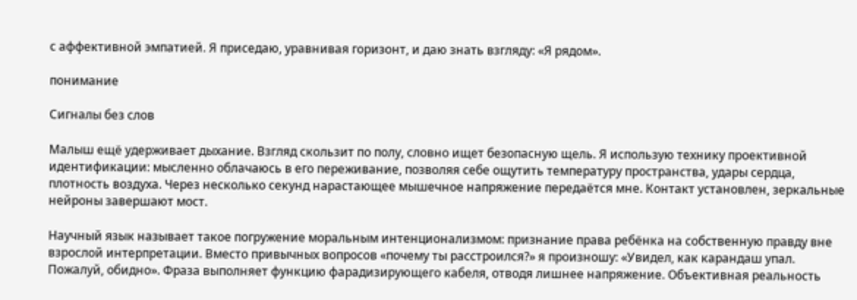с аффективной эмпатией. Я приседаю, уравнивая горизонт, и даю знать взгляду: «Я рядом».

понимание

Сигналы без слов

Малыш ещё удерживает дыхание. Взгляд скользит по полу, словно ищет безопасную щель. Я использую технику проективной идентификации: мысленно облачаюсь в его переживание, позволяя себе ощутить температуру пространства, удары сердца, плотность воздуха. Через несколько секунд нарастающее мышечное напряжение передаётся мне. Контакт установлен, зеркальные нейроны завершают мост.

Научный язык называет такое погружение моральным интенционализмом: признание права ребёнка на собственную правду вне взрослой интерпретации. Вместо привычных вопросов «почему ты расстроился?» я произношу: «Увидел, как карандаш упал. Пожалуй, обидно». Фраза выполняет функцию фарадизирующего кабеля, отводя лишнее напряжение. Объективная реальность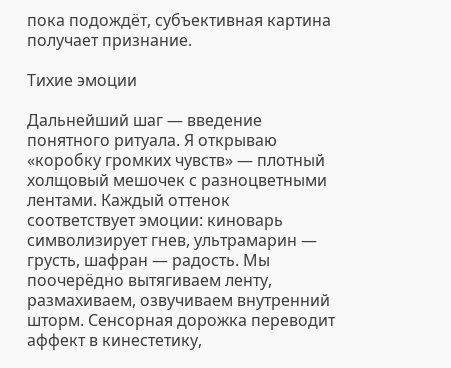пока подождёт, субъективная картина получает признание.

Тихие эмоции

Дальнейший шаг — введение понятного ритуала. Я открываю «коробку громких чувств» — плотный холщовый мешочек с разноцветными лентами. Каждый оттенок соответствует эмоции: киноварь символизирует гнев, ультрамарин — грусть, шафран — радость. Мы поочерёдно вытягиваем ленту, размахиваем, озвучиваем внутренний шторм. Сенсорная дорожка переводит аффект в кинестетику,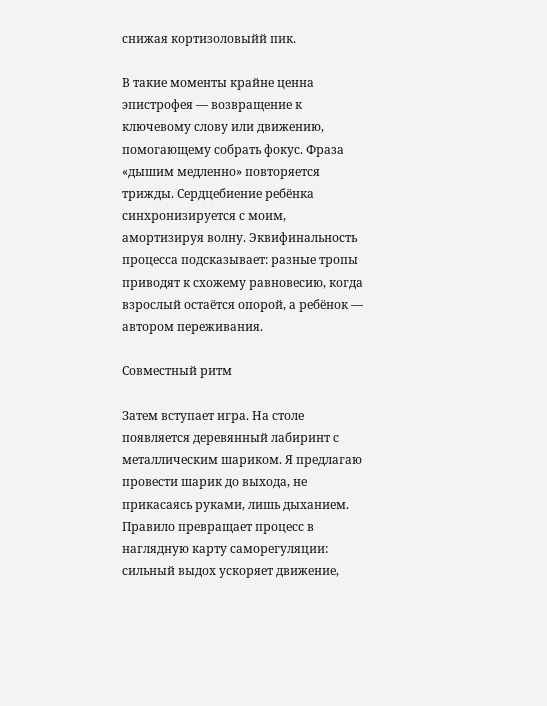снижая кортизоловыйй пик.

В такие моменты крайне ценна эпистрофея — возвращение к ключевому слову или движению, помогающему собрать фокус. Фраза «дышим медленно» повторяется трижды. Сердцебиение ребёнка синхронизируется с моим, амортизируя волну. Эквифинальность процесса подсказывает: разные тропы приводят к схожему равновесию, когда взрослый остаётся опорой, а ребёнок — автором переживания.

Совместный ритм

Затем вступает игра. На столе появляется деревянный лабиринт с металлическим шариком. Я предлагаю провести шарик до выхода, не прикасаясь руками, лишь дыханием. Правило превращает процесс в наглядную карту саморегуляции: сильный выдох ускоряет движение,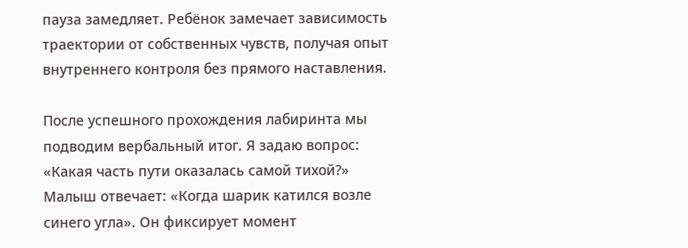пауза замедляет. Ребёнок замечает зависимость траектории от собственных чувств, получая опыт внутреннего контроля без прямого наставления.

После успешного прохождения лабиринта мы подводим вербальный итог. Я задаю вопрос: «Какая часть пути оказалась самой тихой?» Малыш отвечает: «Когда шарик катился возле синего угла». Он фиксирует момент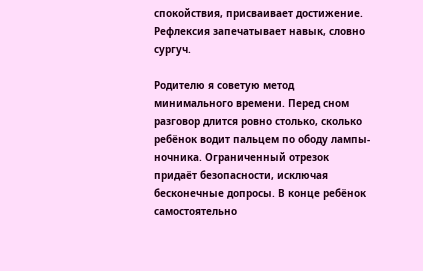спокойствия, присваивает достижение. Рефлексия запечатывает навык, словно сургуч.

Родителю я советую метод минимального времени. Перед сном разговор длится ровно столько, сколько ребёнок водит пальцем по ободу лампы-ночника. Ограниченный отрезок придаёт безопасности, исключая бесконечные допросы. В конце ребёнок самостоятельно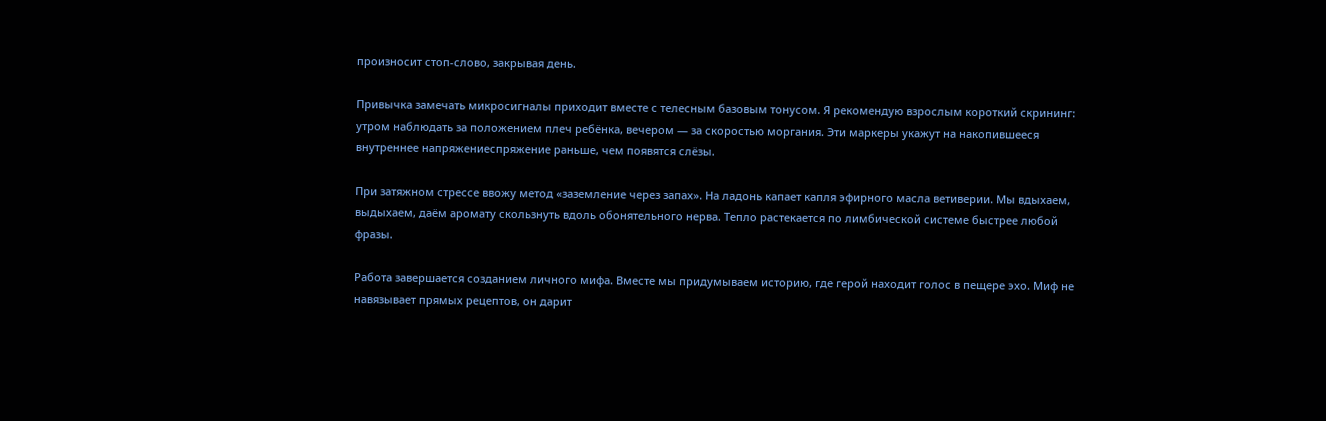произносит стоп-слово, закрывая день.

Привычка замечать микросигналы приходит вместе с телесным базовым тонусом. Я рекомендую взрослым короткий скрининг: утром наблюдать за положением плеч ребёнка, вечером — за скоростью моргания. Эти маркеры укажут на накопившееся внутреннее напряжениеспряжение раньше, чем появятся слёзы.

При затяжном стрессе ввожу метод «заземление через запах». На ладонь капает капля эфирного масла ветиверии. Мы вдыхаем, выдыхаем, даём аромату скользнуть вдоль обонятельного нерва. Тепло растекается по лимбической системе быстрее любой фразы.

Работа завершается созданием личного мифа. Вместе мы придумываем историю, где герой находит голос в пещере эхо. Миф не навязывает прямых рецептов, он дарит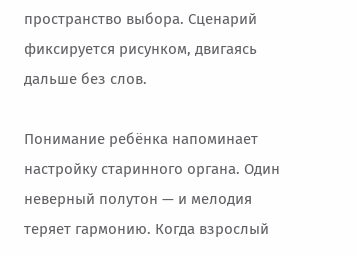пространство выбора. Сценарий фиксируется рисунком, двигаясь дальше без слов.

Понимание ребёнка напоминает настройку старинного органа. Один неверный полутон — и мелодия теряет гармонию. Когда взрослый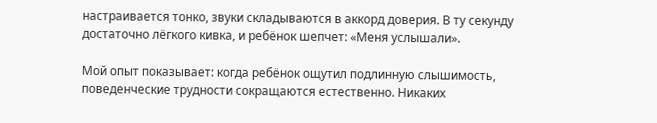настраивается тонко, звуки складываются в аккорд доверия. В ту секунду достаточно лёгкого кивка, и ребёнок шепчет: «Меня услышали».

Мой опыт показывает: когда ребёнок ощутил подлинную слышимость, поведенческие трудности сокращаются естественно. Никаких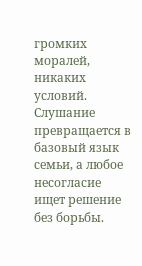громких моралей, никаких условий. Слушание превращается в базовый язык семьи, а любое несогласие ищет решение без борьбы.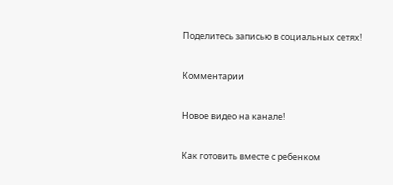Поделитесь записью в социальных сетях!

Комментарии

Новое видео на канале!

Как готовить вместе с ребенком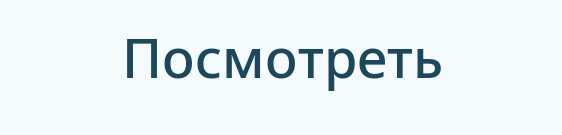Посмотреть